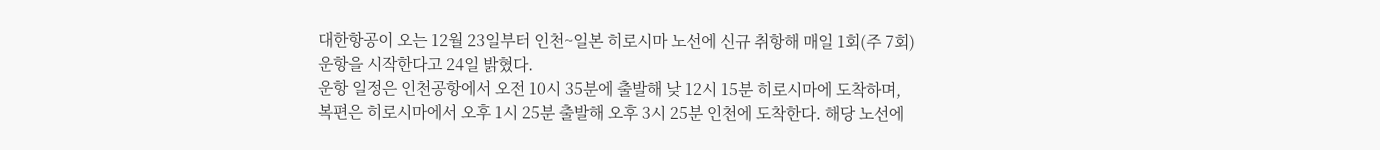대한항공이 오는 12월 23일부터 인천~일본 히로시마 노선에 신규 취항해 매일 1회(주 7회) 운항을 시작한다고 24일 밝혔다.
운항 일정은 인천공항에서 오전 10시 35분에 출발해 낮 12시 15분 히로시마에 도착하며, 복편은 히로시마에서 오후 1시 25분 출발해 오후 3시 25분 인천에 도착한다. 해당 노선에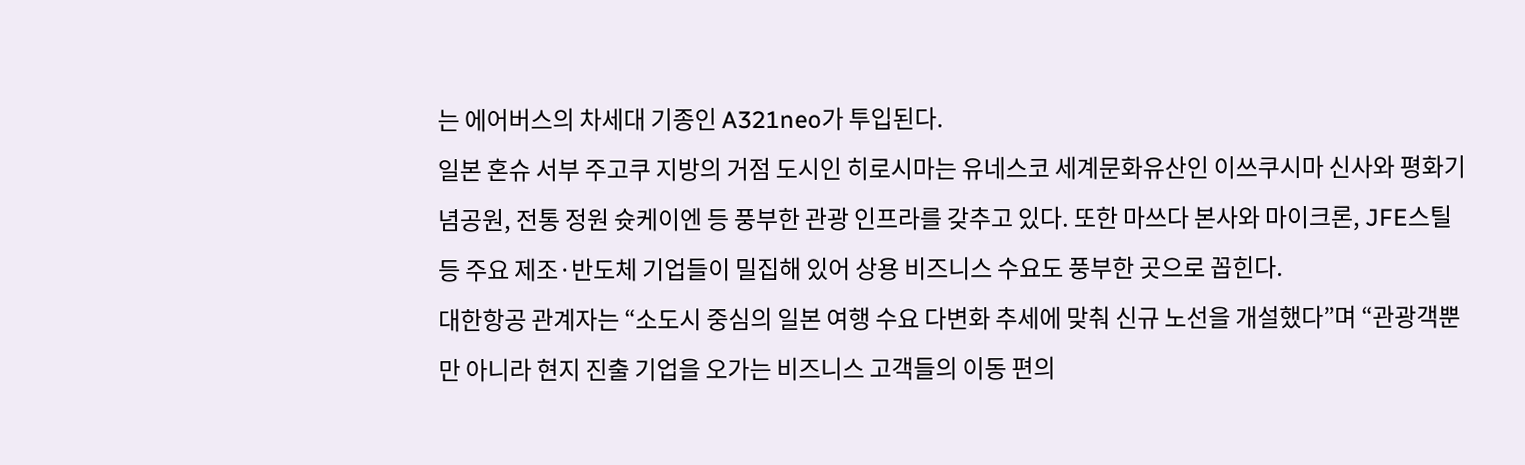는 에어버스의 차세대 기종인 A321neo가 투입된다.
일본 혼슈 서부 주고쿠 지방의 거점 도시인 히로시마는 유네스코 세계문화유산인 이쓰쿠시마 신사와 평화기념공원, 전통 정원 슛케이엔 등 풍부한 관광 인프라를 갖추고 있다. 또한 마쓰다 본사와 마이크론, JFE스틸 등 주요 제조·반도체 기업들이 밀집해 있어 상용 비즈니스 수요도 풍부한 곳으로 꼽힌다.
대한항공 관계자는 “소도시 중심의 일본 여행 수요 다변화 추세에 맞춰 신규 노선을 개설했다”며 “관광객뿐만 아니라 현지 진출 기업을 오가는 비즈니스 고객들의 이동 편의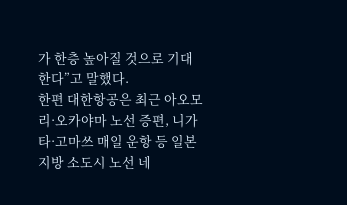가 한층 높아질 것으로 기대한다”고 말했다.
한편 대한항공은 최근 아오모리·오카야마 노선 증편, 니가타·고마쓰 매일 운항 등 일본 지방 소도시 노선 네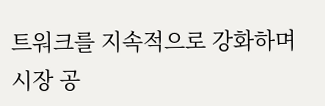트워크를 지속적으로 강화하며 시장 공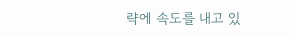략에 속도를 내고 있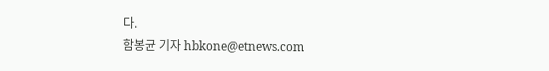다.
함봉균 기자 hbkone@etnews.com